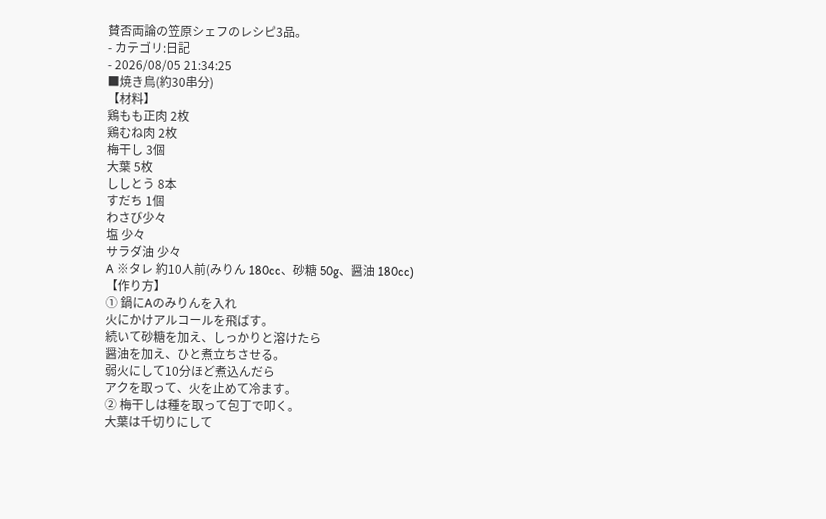賛否両論の笠原シェフのレシピ3品。
- カテゴリ:日記
- 2026/08/05 21:34:25
■焼き鳥(約30串分)
【材料】
鶏もも正肉 2枚
鶏むね肉 2枚
梅干し 3個
大葉 5枚
ししとう 8本
すだち 1個
わさび少々
塩 少々
サラダ油 少々
A ※タレ 約10人前(みりん 180cc、砂糖 50g、醤油 180cc)
【作り方】
① 鍋にAのみりんを入れ
火にかけアルコールを飛ばす。
続いて砂糖を加え、しっかりと溶けたら
醤油を加え、ひと煮立ちさせる。
弱火にして10分ほど煮込んだら
アクを取って、火を止めて冷ます。
② 梅干しは種を取って包丁で叩く。
大葉は千切りにして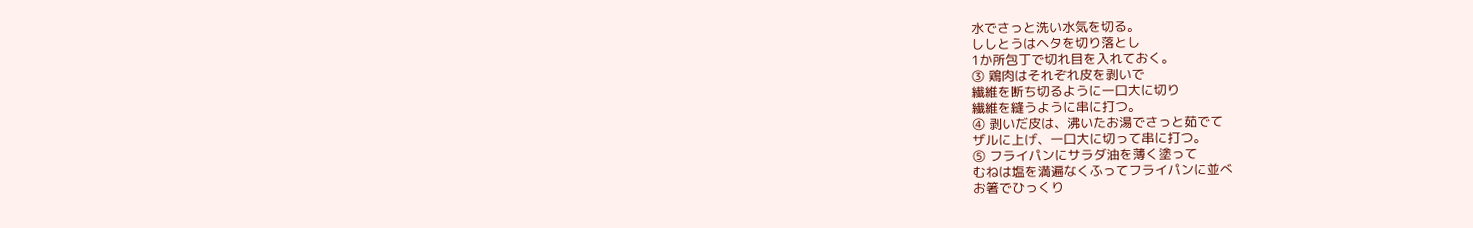水でさっと洗い水気を切る。
ししとうはヘタを切り落とし
1か所包丁で切れ目を入れておく。
③ 鶏肉はそれぞれ皮を剥いで
繊維を断ち切るように一口大に切り
繊維を縫うように串に打つ。
④ 剥いだ皮は、沸いたお湯でさっと茹でて
ザルに上げ、一口大に切って串に打つ。
⑤ フライパンにサラダ油を薄く塗って
むねは塩を満遍なくふってフライパンに並べ
お箸でひっくり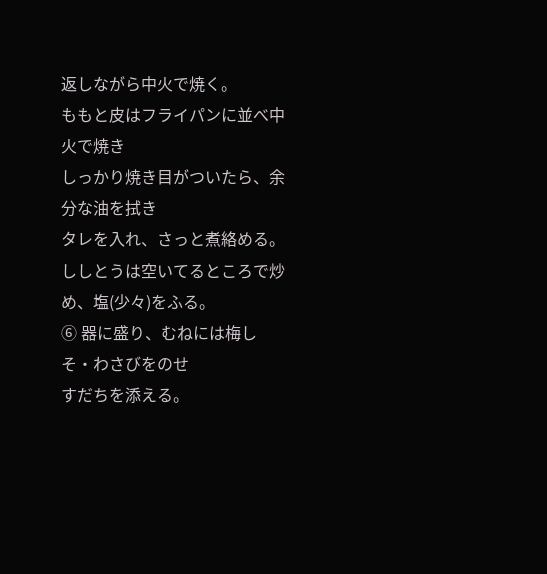返しながら中火で焼く。
ももと皮はフライパンに並べ中火で焼き
しっかり焼き目がついたら、余分な油を拭き
タレを入れ、さっと煮絡める。
ししとうは空いてるところで炒め、塩(少々)をふる。
⑥ 器に盛り、むねには梅しそ・わさびをのせ
すだちを添える。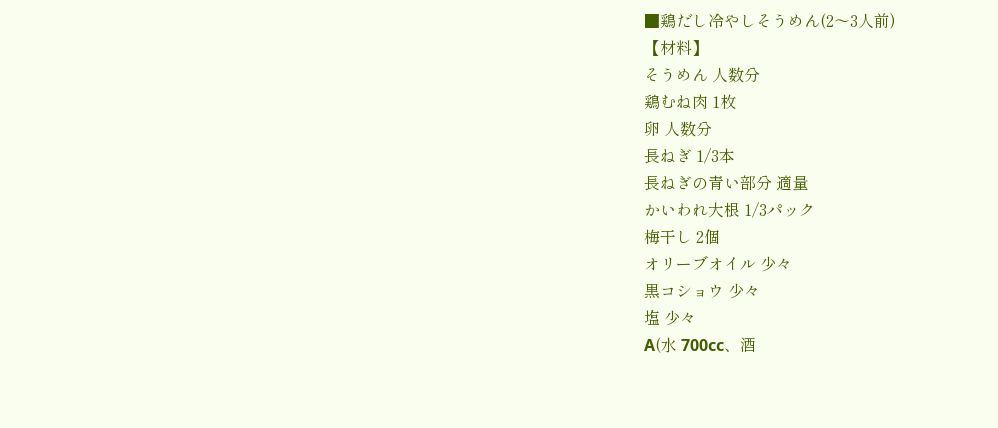■鶏だし冷やしそうめん(2〜3人前)
【材料】
そうめん 人数分
鶏むね肉 1枚
卵 人数分
長ねぎ 1/3本
長ねぎの青い部分 適量
かいわれ大根 1/3パック
梅干し 2個
オリーブオイル 少々
黒コショウ 少々
塩 少々
A(水 700cc、酒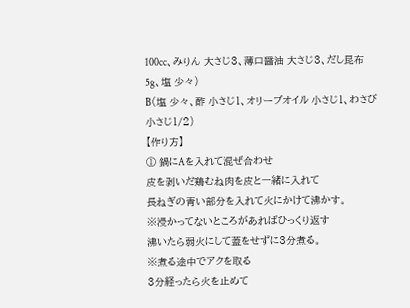100cc、みりん 大さじ3、薄口醤油 大さじ3、だし昆布 5g、塩 少々)
B(塩 少々、酢 小さじ1、オリーブオイル 小さじ1、わさび 小さじ1/2)
【作り方】
① 鍋にAを入れて混ぜ合わせ
皮を剥いだ鶏むね肉を皮と一緒に入れて
長ねぎの青い部分を入れて火にかけて沸かす。
※浸かってないところがあればひっくり返す
沸いたら弱火にして蓋をせずに3分煮る。
※煮る途中でアクを取る
3分経ったら火を止めて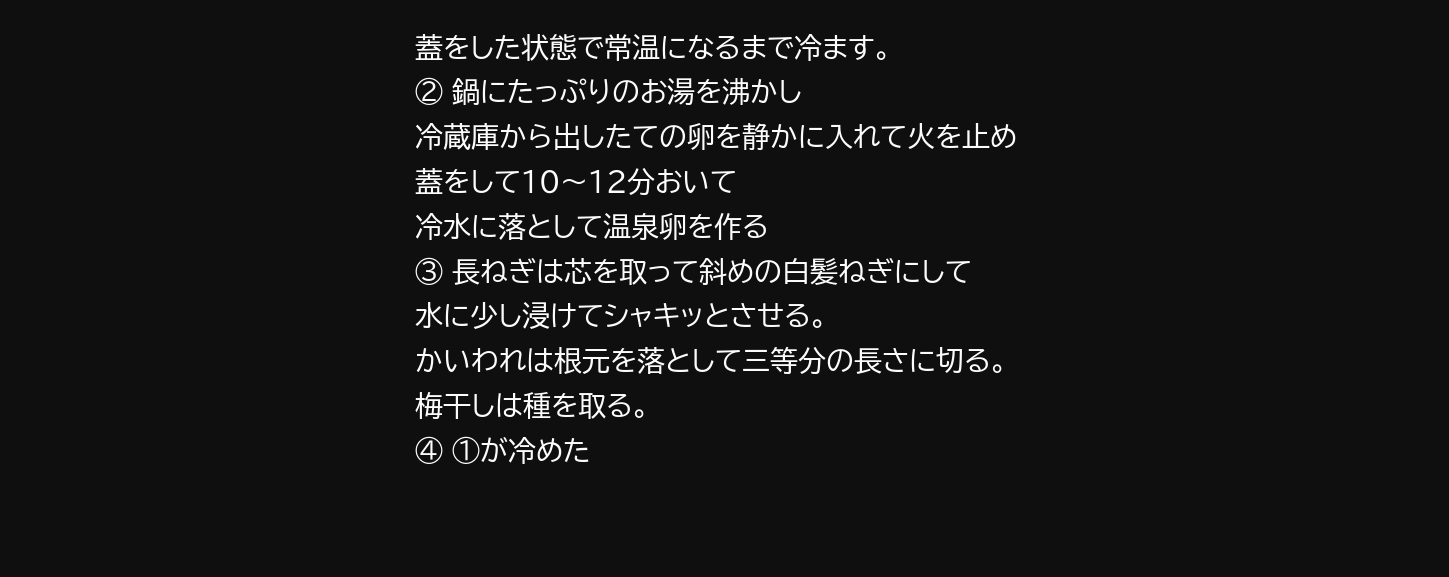蓋をした状態で常温になるまで冷ます。
② 鍋にたっぷりのお湯を沸かし
冷蔵庫から出したての卵を静かに入れて火を止め
蓋をして10〜12分おいて
冷水に落として温泉卵を作る
③ 長ねぎは芯を取って斜めの白髪ねぎにして
水に少し浸けてシャキッとさせる。
かいわれは根元を落として三等分の長さに切る。
梅干しは種を取る。
④ ①が冷めた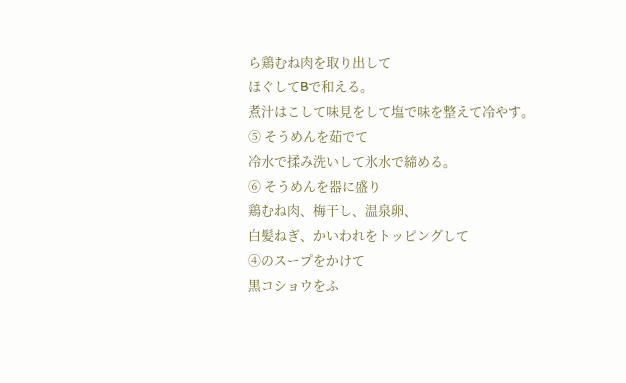ら鶏むね肉を取り出して
ほぐしてBで和える。
煮汁はこして味見をして塩で味を整えて冷やす。
⑤ そうめんを茹でて
冷水で揉み洗いして氷水で締める。
⑥ そうめんを器に盛り
鶏むね肉、梅干し、温泉卵、
白髪ねぎ、かいわれをトッピングして
④のスープをかけて
黒コショウをふ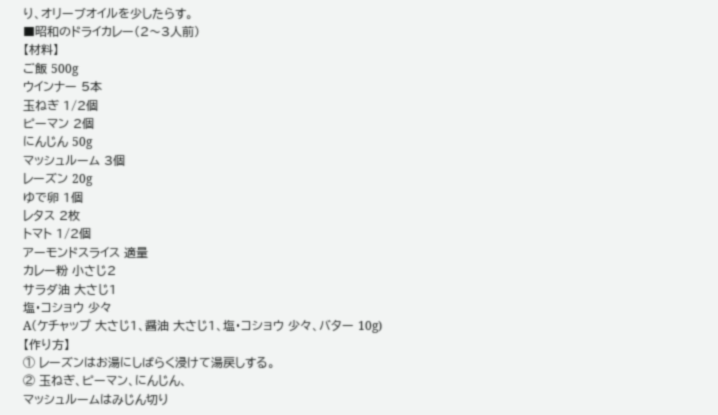り、オリーブオイルを少したらす。
■昭和のドライカレー(2〜3人前)
【材料】
ご飯 500g
ウインナー 5本
玉ねぎ 1/2個
ピーマン 2個
にんじん 50g
マッシュルーム 3個
レーズン 20g
ゆで卵 1個
レタス 2枚
トマト 1/2個
アーモンドスライス 適量
カレー粉 小さじ2
サラダ油 大さじ1
塩・コショウ 少々
A(ケチャップ 大さじ1、醤油 大さじ1、塩・コショウ 少々、バター 10g)
【作り方】
① レーズンはお湯にしばらく浸けて湯戻しする。
② 玉ねぎ、ピーマン、にんじん、
マッシュルームはみじん切り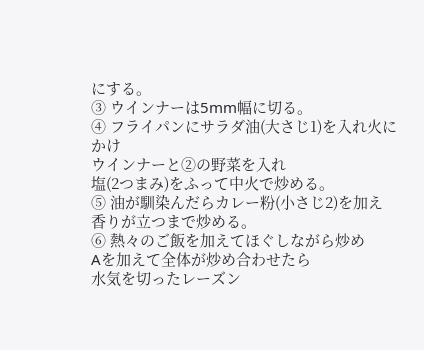にする。
③ ウインナーは5mm幅に切る。
④ フライパンにサラダ油(大さじ1)を入れ火にかけ
ウインナーと②の野菜を入れ
塩(2つまみ)をふって中火で炒める。
⑤ 油が馴染んだらカレー粉(小さじ2)を加え
香りが立つまで炒める。
⑥ 熱々のご飯を加えてほぐしながら炒め
Aを加えて全体が炒め合わせたら
水気を切ったレーズン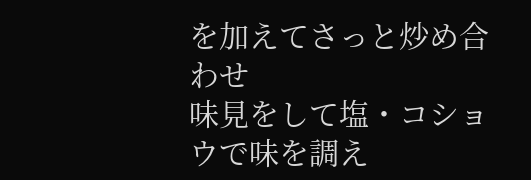を加えてさっと炒め合わせ
味見をして塩・コショウで味を調え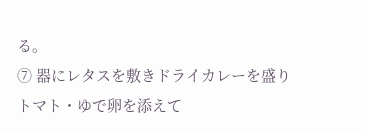る。
⑦ 器にレタスを敷きドライカレーを盛り
トマト・ゆで卵を添えて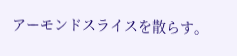アーモンドスライスを散らす。